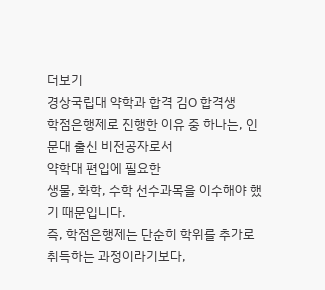더보기
경상국립대 약학과 합격 김O 합격생
학점은행제로 진행한 이유 중 하나는, 인문대 출신 비전공자로서
약학대 편입에 필요한
생물, 화학, 수학 선수과목을 이수해야 했기 때문입니다.
즉, 학점은행제는 단순히 학위를 추가로 취득하는 과정이라기보다,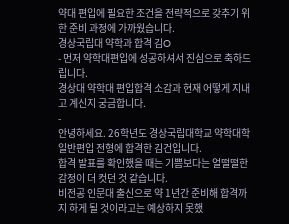약대 편입에 필요한 조건을 전략적으로 갖추기 위한 준비 과정에 가까웠습니다.
경상국립대 약학과 합격 김O
- 먼저 약학대편입에 성공하셔서 진심으로 축하드립니다.
경상대 약학대 편입합격 소감과 현재 어떻게 지내고 계신지 궁금합니다.
-
안녕하세요. 26학년도 경상국립대학교 약학대학 일반편입 전형에 합격한 김건입니다.
합격 발표를 확인했을 때는 기쁨보다는 얼떨떨한 감정이 더 컷던 것 같습니다.
비전공 인문대 출신으로 약 1년간 준비해 합격까지 하게 될 것이라고는 예상하지 못했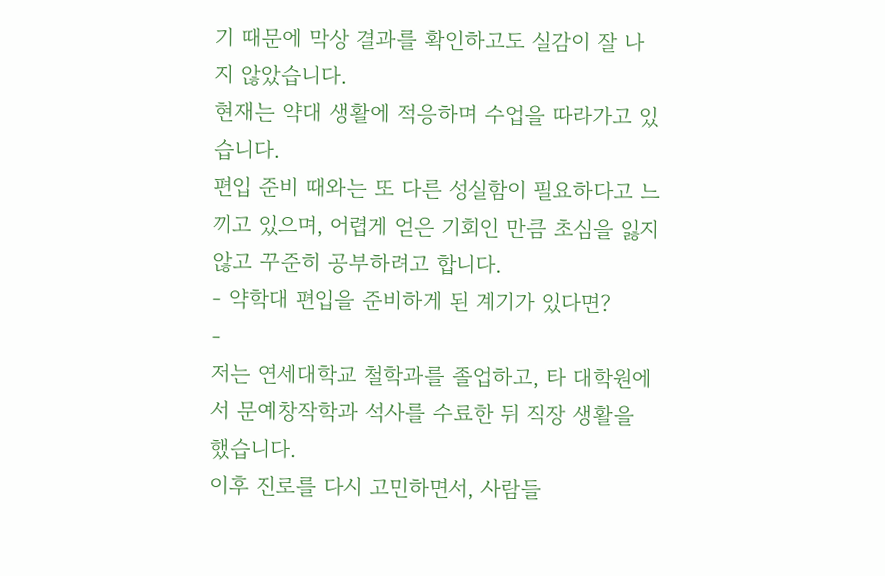기 때문에 막상 결과를 확인하고도 실감이 잘 나지 않았습니다.
현재는 약대 생활에 적응하며 수업을 따라가고 있습니다.
편입 준비 때와는 또 다른 성실함이 필요하다고 느끼고 있으며, 어렵게 얻은 기회인 만큼 초심을 잃지 않고 꾸준히 공부하려고 합니다.
- 약학대 편입을 준비하게 된 계기가 있다면?
-
저는 연세대학교 철학과를 졸업하고, 타 대학원에서 문예창작학과 석사를 수료한 뒤 직장 생활을 했습니다.
이후 진로를 다시 고민하면서, 사람들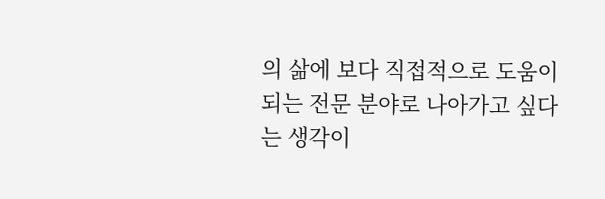의 삶에 보다 직접적으로 도움이 되는 전문 분야로 나아가고 싶다는 생각이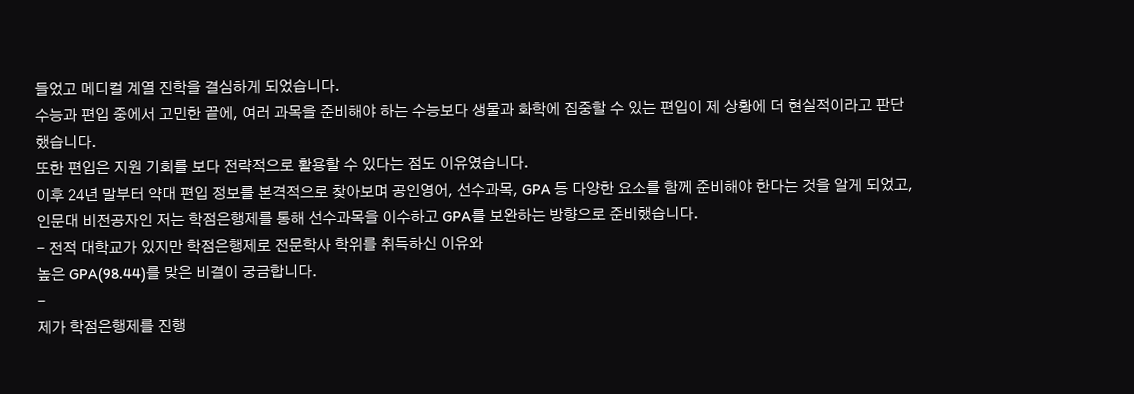들었고 메디컬 계열 진학을 결심하게 되었습니다.
수능과 편입 중에서 고민한 끝에, 여러 과목을 준비해야 하는 수능보다 생물과 화학에 집중할 수 있는 편입이 제 상황에 더 현실적이라고 판단했습니다.
또한 편입은 지원 기회를 보다 전략적으로 활용할 수 있다는 점도 이유였습니다.
이후 24년 말부터 약대 편입 정보를 본격적으로 찾아보며 공인영어, 선수과목, GPA 등 다양한 요소를 함께 준비해야 한다는 것을 알게 되었고,
인문대 비전공자인 저는 학점은행제를 통해 선수과목을 이수하고 GPA를 보완하는 방향으로 준비했습니다.
- 전적 대학교가 있지만 학점은행제로 전문학사 학위를 취득하신 이유와
높은 GPA(98.44)를 맞은 비결이 궁금합니다.
-
제가 학점은행제를 진행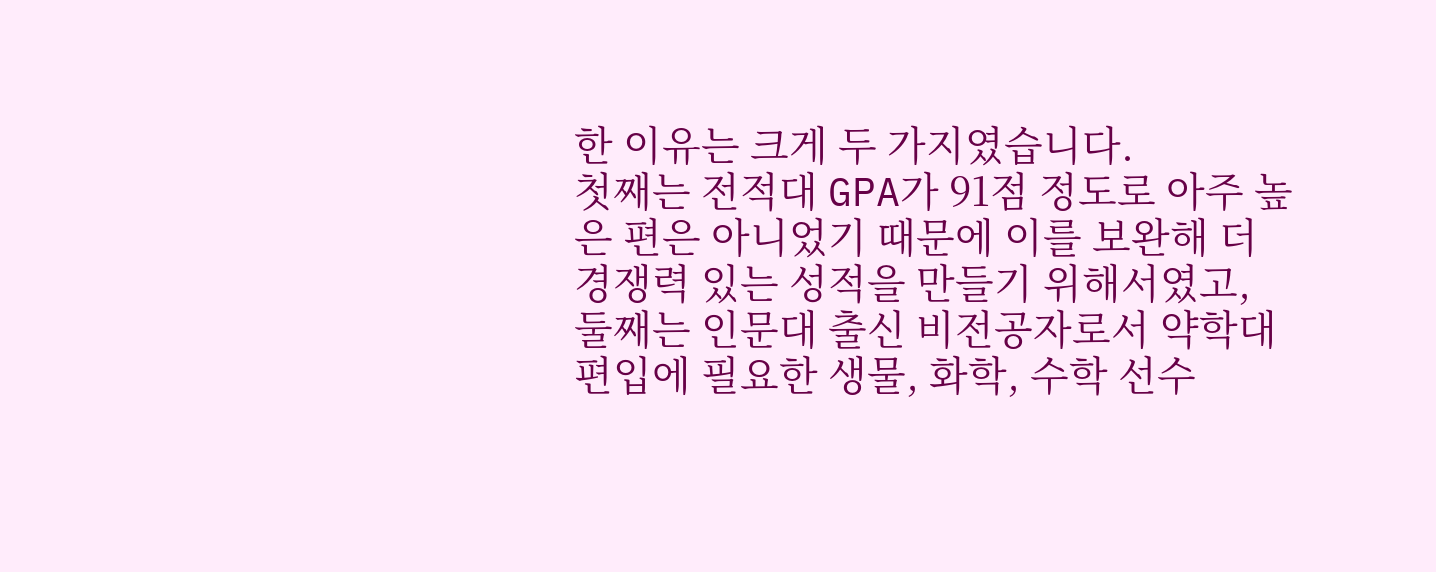한 이유는 크게 두 가지였습니다.
첫째는 전적대 GPA가 91점 정도로 아주 높은 편은 아니었기 때문에 이를 보완해 더 경쟁력 있는 성적을 만들기 위해서였고,
둘째는 인문대 출신 비전공자로서 약학대 편입에 필요한 생물, 화학, 수학 선수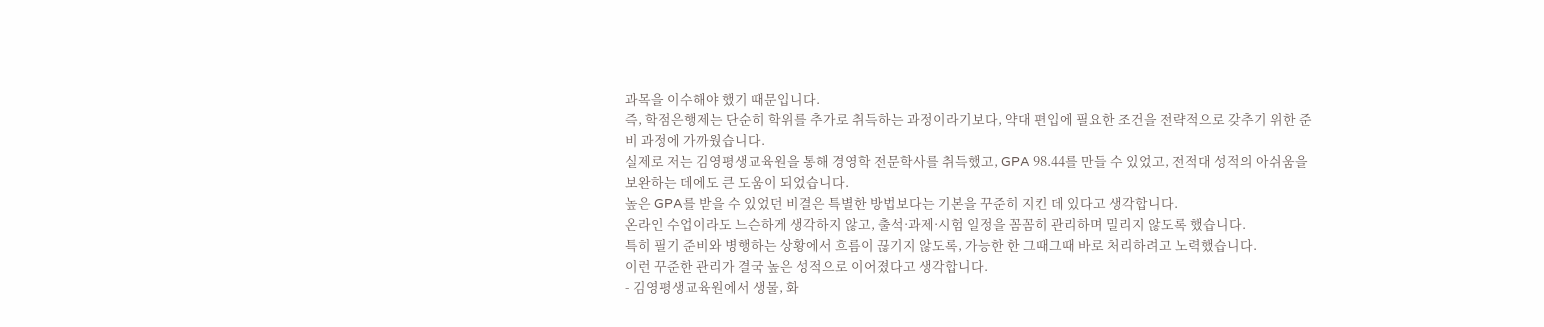과목을 이수해야 했기 때문입니다.
즉, 학점은행제는 단순히 학위를 추가로 취득하는 과정이라기보다, 약대 편입에 필요한 조건을 전략적으로 갖추기 위한 준비 과정에 가까웠습니다.
실제로 저는 김영평생교육원을 통해 경영학 전문학사를 취득했고, GPA 98.44를 만들 수 있었고, 전적대 성적의 아쉬움을 보완하는 데에도 큰 도움이 되었습니다.
높은 GPA를 받을 수 있었던 비결은 특별한 방법보다는 기본을 꾸준히 지킨 데 있다고 생각합니다.
온라인 수업이라도 느슨하게 생각하지 않고, 출석·과제·시험 일정을 꼼꼼히 관리하며 밀리지 않도록 했습니다.
특히 필기 준비와 병행하는 상황에서 흐름이 끊기지 않도록, 가능한 한 그때그때 바로 처리하려고 노력했습니다.
이런 꾸준한 관리가 결국 높은 성적으로 이어졌다고 생각합니다.
- 김영평생교육원에서 생물, 화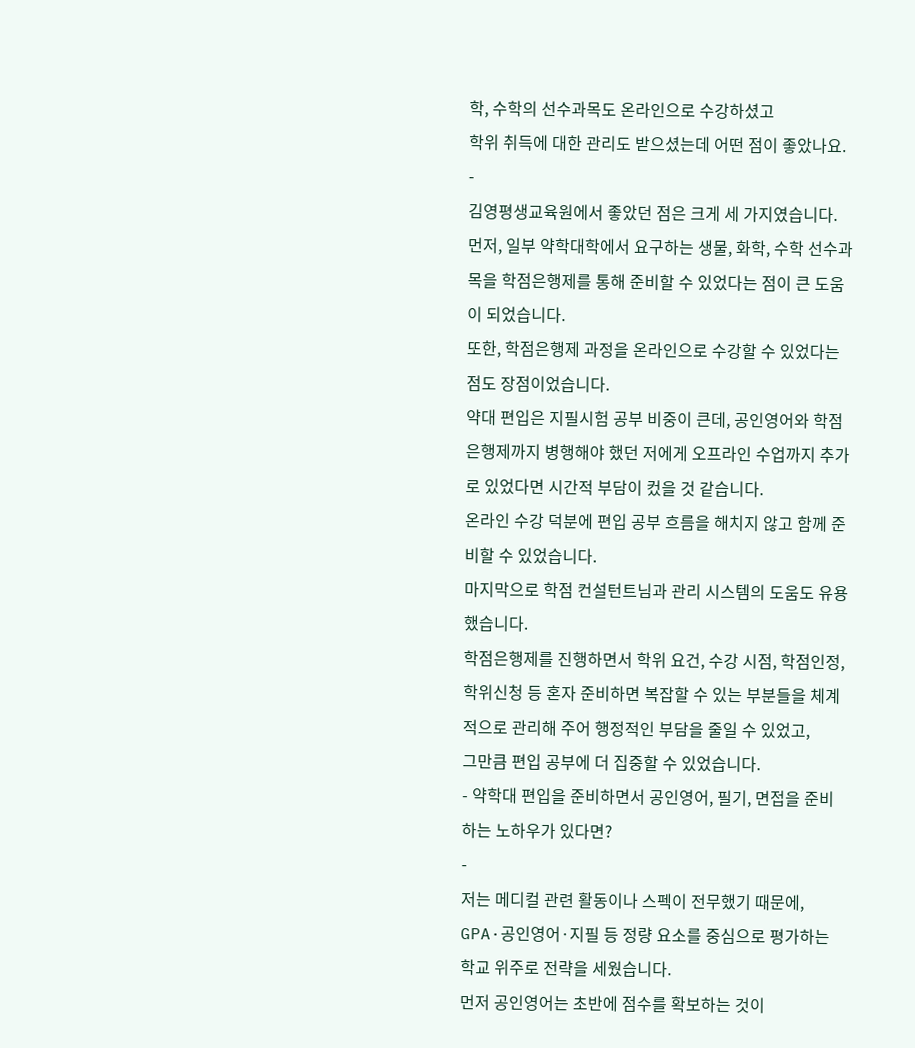학, 수학의 선수과목도 온라인으로 수강하셨고
학위 취득에 대한 관리도 받으셨는데 어떤 점이 좋았나요.
-
김영평생교육원에서 좋았던 점은 크게 세 가지였습니다.
먼저, 일부 약학대학에서 요구하는 생물, 화학, 수학 선수과목을 학점은행제를 통해 준비할 수 있었다는 점이 큰 도움이 되었습니다.
또한, 학점은행제 과정을 온라인으로 수강할 수 있었다는 점도 장점이었습니다.
약대 편입은 지필시험 공부 비중이 큰데, 공인영어와 학점은행제까지 병행해야 했던 저에게 오프라인 수업까지 추가로 있었다면 시간적 부담이 컸을 것 같습니다.
온라인 수강 덕분에 편입 공부 흐름을 해치지 않고 함께 준비할 수 있었습니다.
마지막으로 학점 컨설턴트님과 관리 시스템의 도움도 유용했습니다.
학점은행제를 진행하면서 학위 요건, 수강 시점, 학점인정, 학위신청 등 혼자 준비하면 복잡할 수 있는 부분들을 체계적으로 관리해 주어 행정적인 부담을 줄일 수 있었고,
그만큼 편입 공부에 더 집중할 수 있었습니다.
- 약학대 편입을 준비하면서 공인영어, 필기, 면접을 준비하는 노하우가 있다면?
-
저는 메디컬 관련 활동이나 스펙이 전무했기 때문에, GPA·공인영어·지필 등 정량 요소를 중심으로 평가하는 학교 위주로 전략을 세웠습니다.
먼저 공인영어는 초반에 점수를 확보하는 것이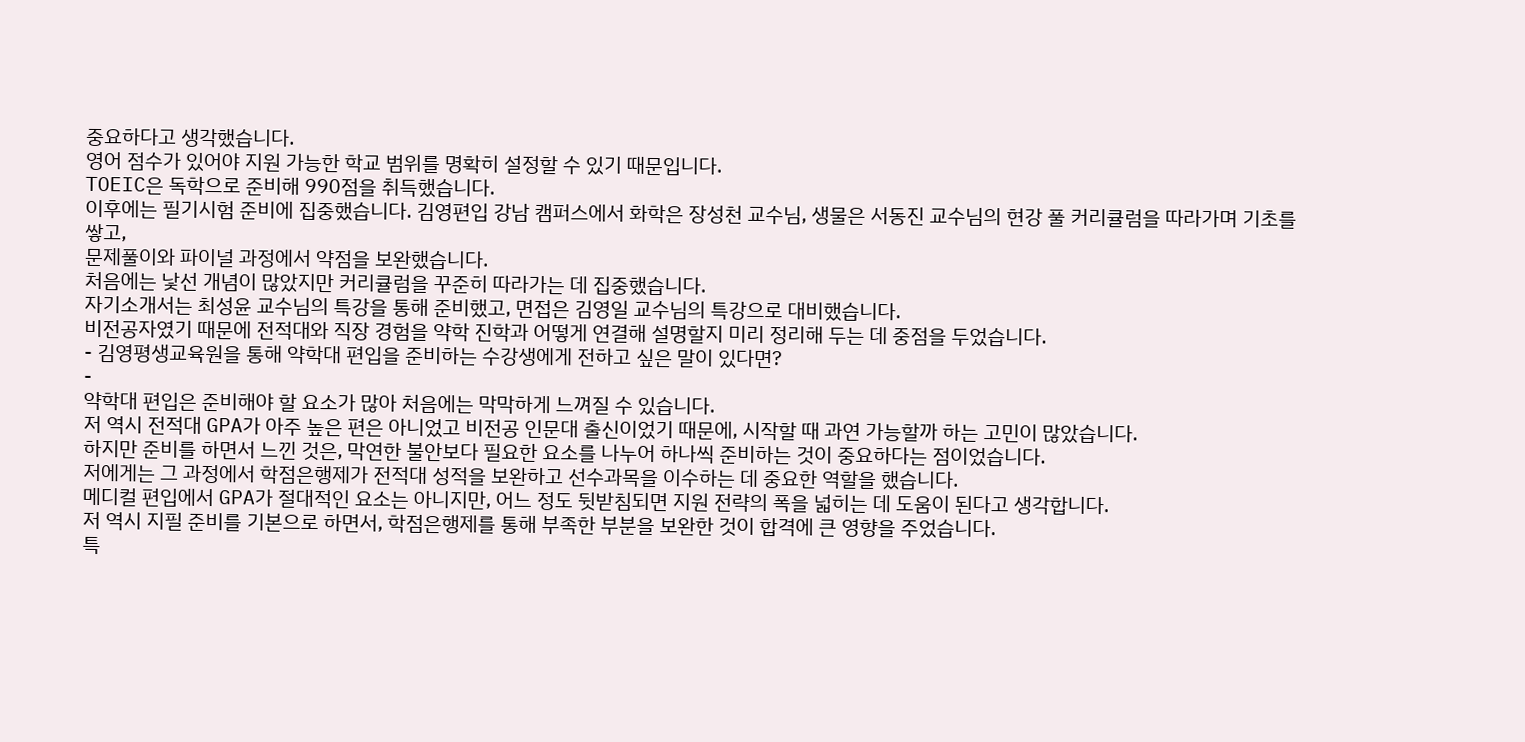중요하다고 생각했습니다.
영어 점수가 있어야 지원 가능한 학교 범위를 명확히 설정할 수 있기 때문입니다.
TOEIC은 독학으로 준비해 990점을 취득했습니다.
이후에는 필기시험 준비에 집중했습니다. 김영편입 강남 캠퍼스에서 화학은 장성천 교수님, 생물은 서동진 교수님의 현강 풀 커리큘럼을 따라가며 기초를
쌓고,
문제풀이와 파이널 과정에서 약점을 보완했습니다.
처음에는 낯선 개념이 많았지만 커리큘럼을 꾸준히 따라가는 데 집중했습니다.
자기소개서는 최성윤 교수님의 특강을 통해 준비했고, 면접은 김영일 교수님의 특강으로 대비했습니다.
비전공자였기 때문에 전적대와 직장 경험을 약학 진학과 어떻게 연결해 설명할지 미리 정리해 두는 데 중점을 두었습니다.
- 김영평생교육원을 통해 약학대 편입을 준비하는 수강생에게 전하고 싶은 말이 있다면?
-
약학대 편입은 준비해야 할 요소가 많아 처음에는 막막하게 느껴질 수 있습니다.
저 역시 전적대 GPA가 아주 높은 편은 아니었고 비전공 인문대 출신이었기 때문에, 시작할 때 과연 가능할까 하는 고민이 많았습니다.
하지만 준비를 하면서 느낀 것은, 막연한 불안보다 필요한 요소를 나누어 하나씩 준비하는 것이 중요하다는 점이었습니다.
저에게는 그 과정에서 학점은행제가 전적대 성적을 보완하고 선수과목을 이수하는 데 중요한 역할을 했습니다.
메디컬 편입에서 GPA가 절대적인 요소는 아니지만, 어느 정도 뒷받침되면 지원 전략의 폭을 넓히는 데 도움이 된다고 생각합니다.
저 역시 지필 준비를 기본으로 하면서, 학점은행제를 통해 부족한 부분을 보완한 것이 합격에 큰 영향을 주었습니다.
특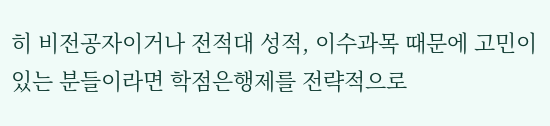히 비전공자이거나 전적대 성적, 이수과목 때문에 고민이 있는 분들이라면 학점은행제를 전략적으로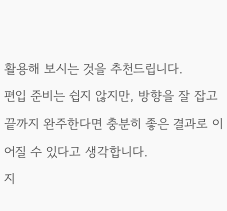활용해 보시는 것을 추천드립니다.
편입 준비는 쉽지 않지만, 방향을 잘 잡고 끝까지 완주한다면 충분히 좋은 결과로 이어질 수 있다고 생각합니다.
지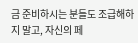금 준비하시는 분들도 조급해하지 말고, 자신의 페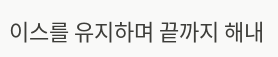이스를 유지하며 끝까지 해내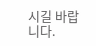시길 바랍니다.